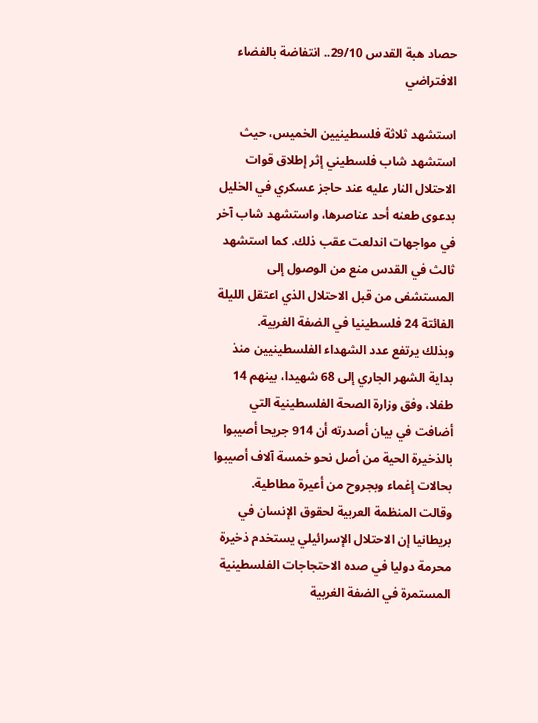حصاد هبة القدس 29/10.. انتفاضة بالفضاء الافتراضي

استشهد ثلاثة فلسطينيين الخميس، حيث استشهد شاب فلسطيني إثر إطلاق قوات الاحتلال النار عليه عند حاجز عسكري في الخليل بدعوى طعنه أحد عناصرها، واستشهد شاب آخر في مواجهات اندلعت عقب ذلك. كما استشهد ثالث في القدس منع من الوصول إلى المستشفى من قبل الاحتلال الذي اعتقل الليلة الفائتة 24 فلسطينيا في الضفة الغربية.
وبذلك يرتفع عدد الشهداء الفلسطينيين منذ بداية الشهر الجاري إلى 68 شهيدا، بينهم 14 طفلا، وفق وزارة الصحة الفلسطينية التي أضافت في بيان أصدرته أن 914 جريحا أصيبوا بالذخيرة الحية من أصل نحو خمسة آلاف أصيبوا بحالات إغماء وبجروح من أعيرة مطاطية.
وقالت المنظمة العربية لحقوق الإنسان في بريطانيا إن الاحتلال الإسرائيلي يستخدم ذخيرة محرمة دوليا في صده الاحتجاجات الفلسطينية المستمرة في الضفة الغربية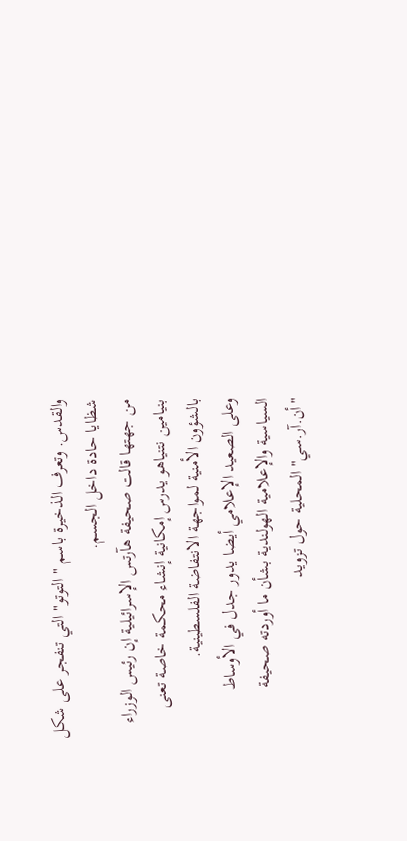والقدس. وتعرف الذخيرة باسم "التوتو" التي تنفجر على شكل شظايا حادة داخل الجسم.
من جهتها قالت صحيفة هآرتس الإسرائيلية إن رئيس الوزراء بنيامين نتنياهو يدرس إمكانية إنشاء محكمة خاصة تعنى بالشؤون الأمنية لمواجهة الانتفاضة الفلسطينية.
وعلى الصعيد الإعلامي أيضا يدور جدل في الأوساط السياسية والإعلامية الهولندية بشأن ما أوردته صحيفة "أن.آر.سي" المحلية حول تزويد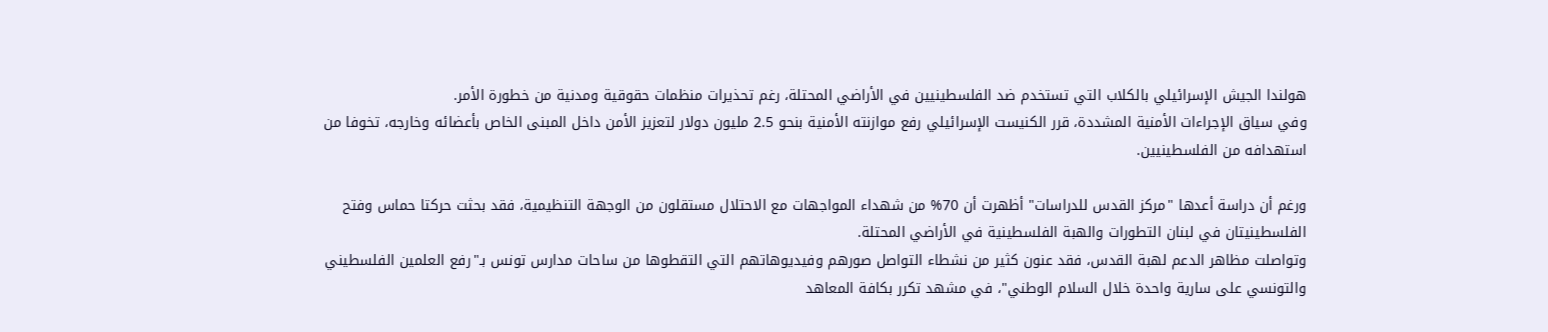هولندا الجيش الإسرائيلي بالكلاب التي تستخدم ضد الفلسطينيين في الأراضي المحتلة، رغم تحذيرات منظمات حقوقية ومدنية من خطورة الأمر.
وفي سياق الإجراءات الأمنية المشددة، قرر الكنيست الإسرائيلي رفع موازنته الأمنية بنحو 2.5 مليون دولار لتعزيز الأمن داخل المبنى الخاص بأعضائه وخارجه، تخوفا من استهدافه من الفلسطينيين.

ورغم أن دراسة أعدها "مركز القدس للدراسات" أظهرت أن 70% من شهداء المواجهات مع الاحتلال مستقلون من الوجهة التنظيمية، فقد بحثت حركتا حماس وفتح الفلسطينيتان في لبنان التطورات والهبة الفلسطينية في الأراضي المحتلة.
وتواصلت مظاهر الدعم لهبة القدس، فقد عنون كثير من نشطاء التواصل صورهم وفيديوهاتهم التي التقطوها من ساحات مدارس تونس بـ"رفع العلمين الفلسطيني والتونسي على سارية واحدة خلال السلام الوطني"، في مشهد تكرر بكافة المعاهد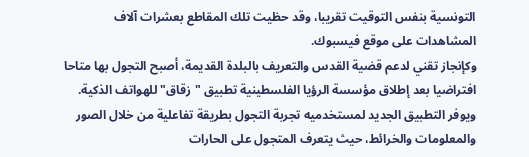التونسية بنفس التوقيت تقريبا، وقد حظيت تلك المقاطع بعشرات آلاف المشاهدات على موقع فيسبوك.
وكإنجاز تقني لدعم قضية القدس والتعريف بالبلدة القديمة، أصبح التجول بها متاحا افتراضيا بعد إطلاق مؤسسة الرؤيا الفلسطينية تطبيق "زقاق" للهواتف الذكية. ويوفر التطبيق الجديد لمستخدميه تجربة التجول بطريقة تفاعلية من خلال الصور والمعلومات والخرائط، حيث يتعرف المتجول على الحارات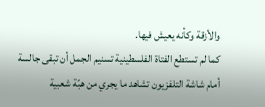والأزقة وكأنه يعيش فيها.
كما لم تستطع الفتاة الفلسطينية تسنيم الجمل أن تبقى جالسة أمام شاشة التلفزيون تشاهد ما يجري من هبّة شعبية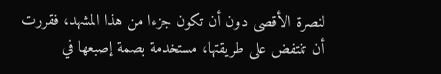لنصرة الأقصى دون أن تكون جزءا من هذا المشهد، فقررت أن تنتفض على طريقتها، مستخدمة بصمة إصبعها في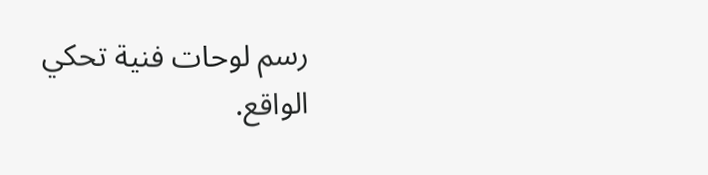رسم لوحات فنية تحكي الواقع.